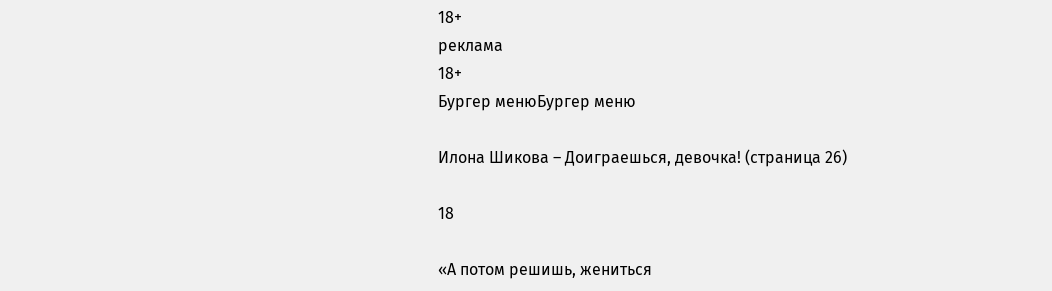18+
реклама
18+
Бургер менюБургер меню

Илона Шикова – Доиграешься, девочка! (страница 26)

18

«А потом решишь, жениться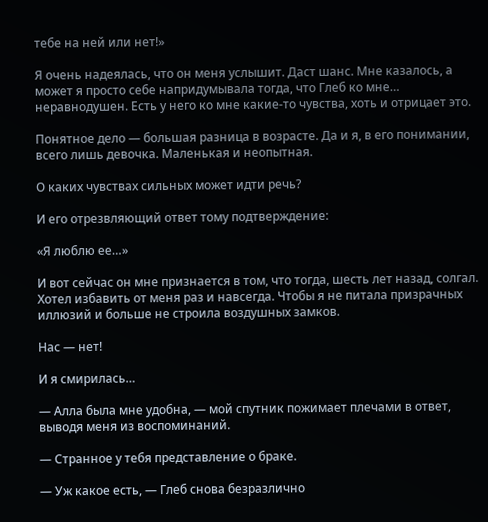тебе на ней или нет!»

Я очень надеялась, что он меня услышит. Даст шанс. Мне казалось, а может я просто себе напридумывала тогда, что Глеб ко мне… неравнодушен. Есть у него ко мне какие-то чувства, хоть и отрицает это.

Понятное дело — большая разница в возрасте. Да и я, в его понимании, всего лишь девочка. Маленькая и неопытная.

О каких чувствах сильных может идти речь?

И его отрезвляющий ответ тому подтверждение:

«Я люблю ее…»

И вот сейчас он мне признается в том, что тогда, шесть лет назад, солгал. Хотел избавить от меня раз и навсегда. Чтобы я не питала призрачных иллюзий и больше не строила воздушных замков.

Нас — нет!

И я смирилась…

— Алла была мне удобна, — мой спутник пожимает плечами в ответ, выводя меня из воспоминаний.

— Странное у тебя представление о браке.

— Уж какое есть, — Глеб снова безразлично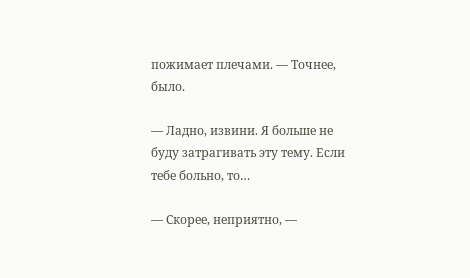пожимает плечами. — Точнее, было.

— Ладно, извини. Я больше не буду затрагивать эту тему. Если тебе больно, то…

— Скорее, неприятно, —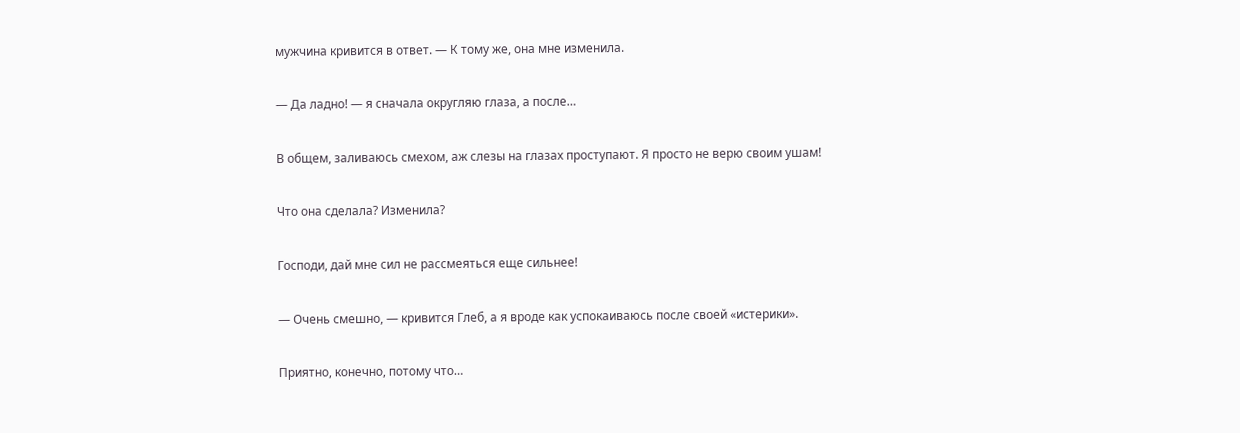мужчина кривится в ответ. — К тому же, она мне изменила.

— Да ладно! — я сначала округляю глаза, а после…

В общем, заливаюсь смехом, аж слезы на глазах проступают. Я просто не верю своим ушам!

Что она сделала? Изменила?

Господи, дай мне сил не рассмеяться еще сильнее!

— Очень смешно, — кривится Глеб, а я вроде как успокаиваюсь после своей «истерики».

Приятно, конечно, потому что…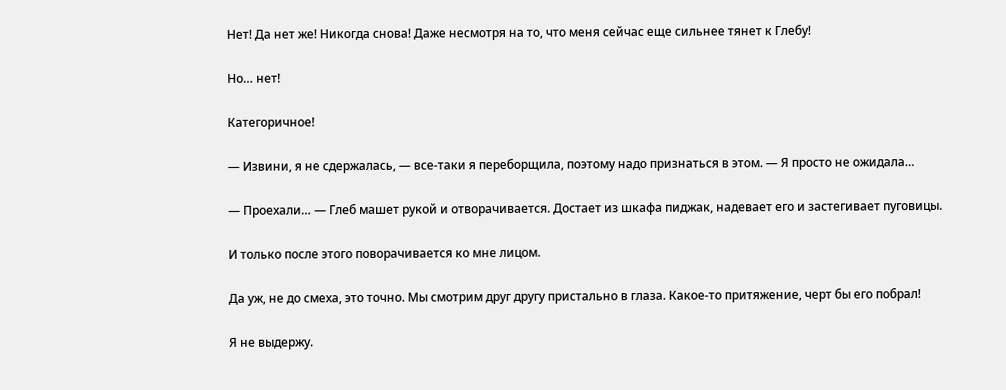Нет! Да нет же! Никогда снова! Даже несмотря на то, что меня сейчас еще сильнее тянет к Глебу!

Но… нет!

Категоричное!

— Извини, я не сдержалась, — все-таки я переборщила, поэтому надо признаться в этом. — Я просто не ожидала…

— Проехали… — Глеб машет рукой и отворачивается. Достает из шкафа пиджак, надевает его и застегивает пуговицы.

И только после этого поворачивается ко мне лицом.

Да уж, не до смеха, это точно. Мы смотрим друг другу пристально в глаза. Какое-то притяжение, черт бы его побрал!

Я не выдержу.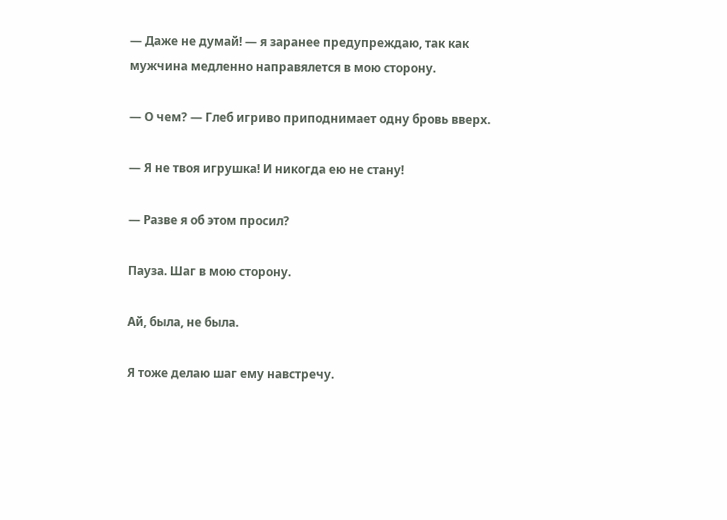— Даже не думай! — я заранее предупреждаю, так как мужчина медленно направялется в мою сторону.

— О чем? — Глеб игриво приподнимает одну бровь вверх.

— Я не твоя игрушка! И никогда ею не стану!

— Разве я об этом просил?

Пауза. Шаг в мою сторону.

Ай, была, не была.

Я тоже делаю шаг ему навстречу.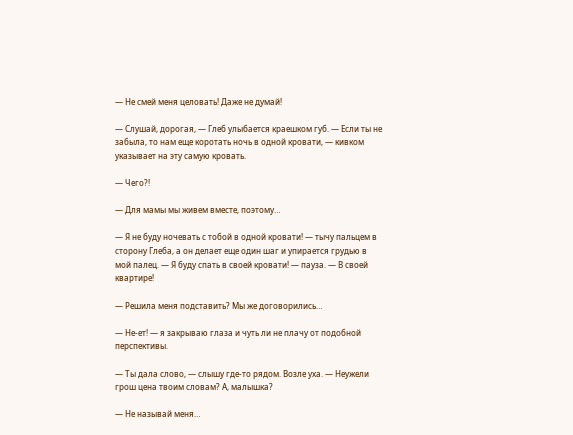— Не смей меня целовать! Даже не думай!

— Слушай, дорогая, — Глеб улыбается краешком губ. — Если ты не забыла, то нам еще коротать ночь в одной кровати, — кивком указывает на эту самую кровать.

— Чего?!

— Для мамы мы живем вместе, поэтому…

— Я не буду ночевать с тобой в одной кровати! — тычу пальцем в сторону Глеба, а он делает еще один шаг и упирается грудью в мой палец. — Я буду спать в своей кровати! — пауза. — В своей квартире!

— Решила меня подставить? Мы же договорились…

— Не-ет! — я закрываю глаза и чуть ли не плачу от подобной перспективы.

— Ты дала слово, — слышу где-то рядом. Возле уха. — Неужели грош цена твоим словам? А, малышка?

— Не называй меня…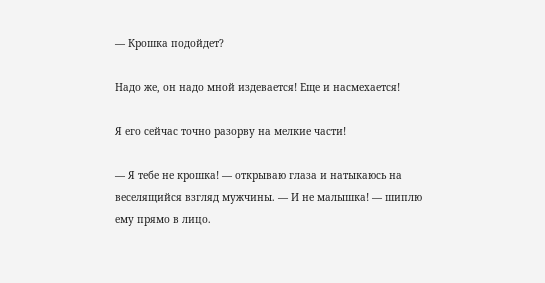— Крошка подойдет?

Надо же, он надо мной издевается! Еще и насмехается!

Я его сейчас точно разорву на мелкие части!

— Я тебе не крошка! — открываю глаза и натыкаюсь на веселящийся взгляд мужчины. — И не малышка! — шиплю ему прямо в лицо.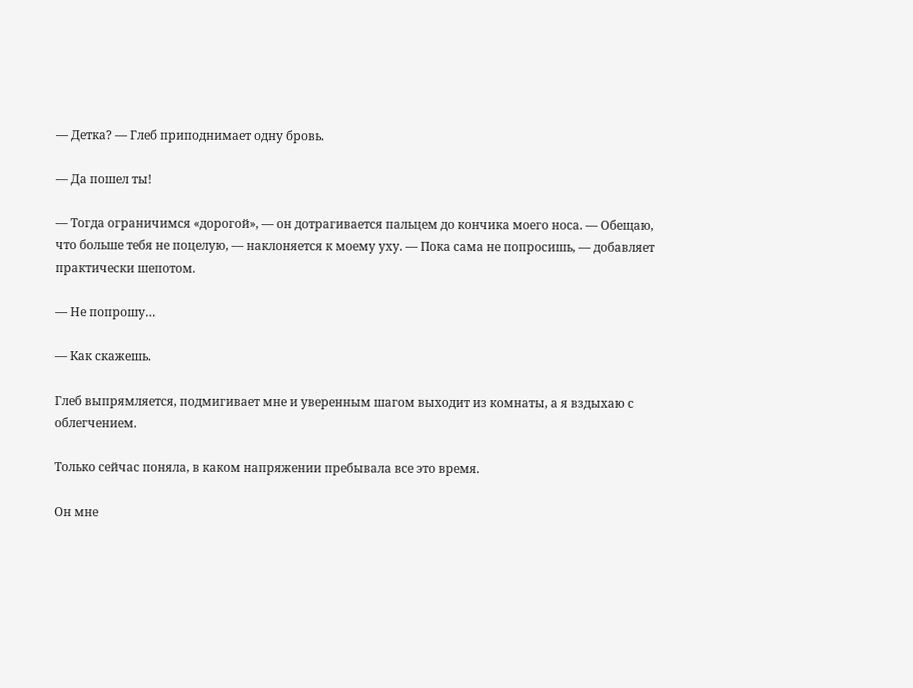— Детка? — Глеб приподнимает одну бровь.

— Да пошел ты!

— Тогда ограничимся «дорогой», — он дотрагивается пальцем до кончика моего носа. — Обещаю, что больше тебя не поцелую, — наклоняется к моему уху. — Пока сама не попросишь, — добавляет практически шепотом.

— Не попрошу…

— Как скажешь.

Глеб выпрямляется, подмигивает мне и уверенным шагом выходит из комнаты, а я вздыхаю с облегчением.

Только сейчас поняла, в каком напряжении пребывала все это время.

Он мне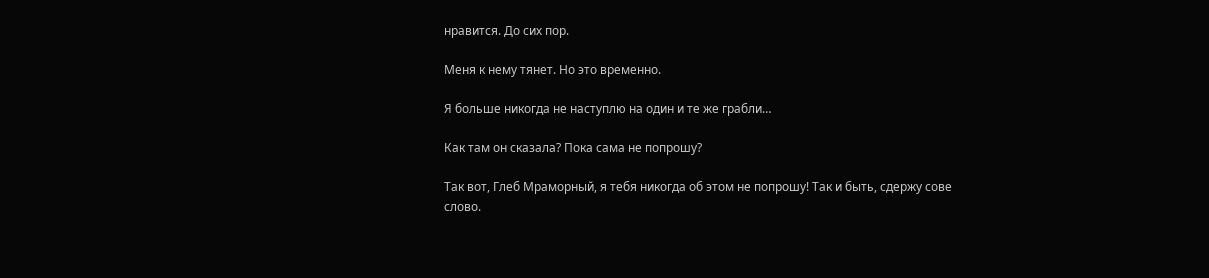нравится. До сих пор.

Меня к нему тянет. Но это временно.

Я больше никогда не наступлю на один и те же грабли…

Как там он сказала? Пока сама не попрошу?

Так вот, Глеб Мраморный, я тебя никогда об этом не попрошу! Так и быть, сдержу сове слово.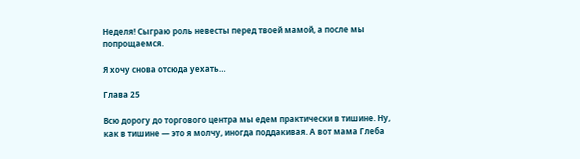Неделя! Сыграю роль невесты перед твоей мамой, а после мы попрощаемся.

Я хочу снова отсюда уехать…

Глава 25

Всю дорогу до торгового центра мы едем практически в тишине. Ну, как в тишине — это я молчу, иногда поддакивая. А вот мама Глеба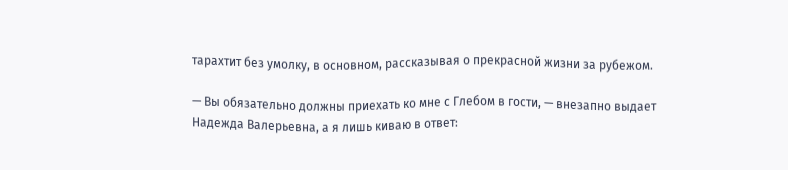тарахтит без умолку, в основном, рассказывая о прекрасной жизни за рубежом.

— Вы обязательно должны приехать ко мне с Глебом в гости, — внезапно выдает Надежда Валерьевна, а я лишь киваю в ответ: